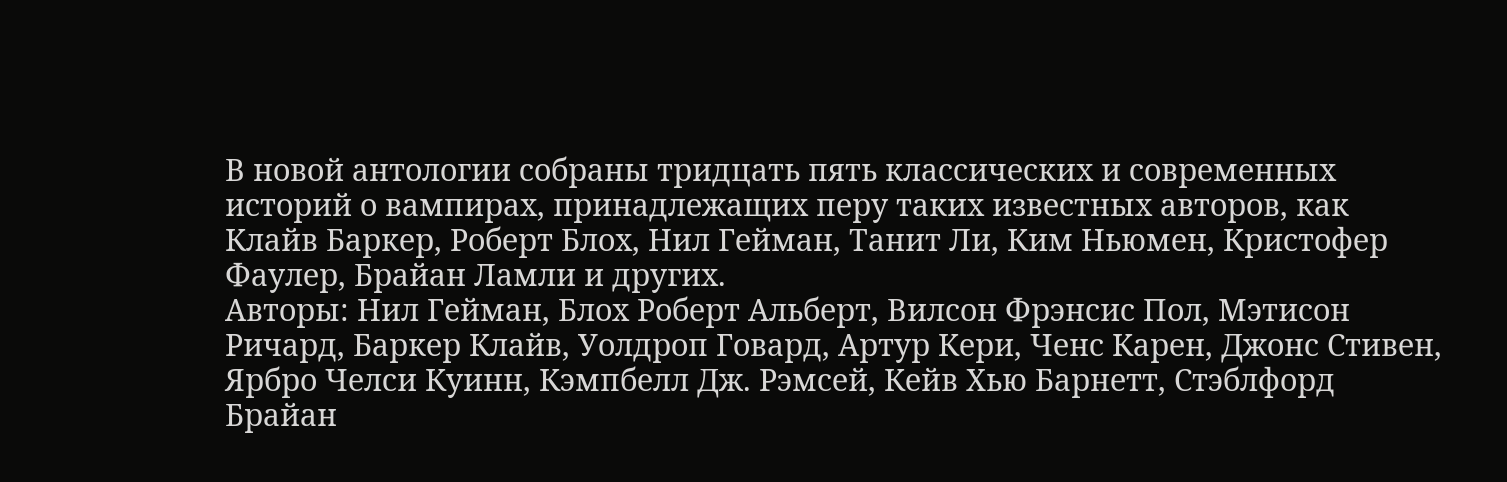В новой антологии собраны тридцать пять классических и современных историй о вампирах, принадлежащих перу таких известных авторов, как Клайв Баркер, Роберт Блох, Нил Гейман, Танит Ли, Ким Ньюмен, Кристофер Фаулер, Брайан Ламли и других.
Авторы: Нил Гейман, Блох Роберт Альберт, Вилсон Фрэнсис Пол, Мэтисон Ричард, Баркер Клайв, Уолдроп Говард, Артур Кери, Ченс Карен, Джонс Стивен, Ярбро Челси Куинн, Кэмпбелл Дж. Рэмсей, Кейв Хью Барнетт, Стэблфорд Брайан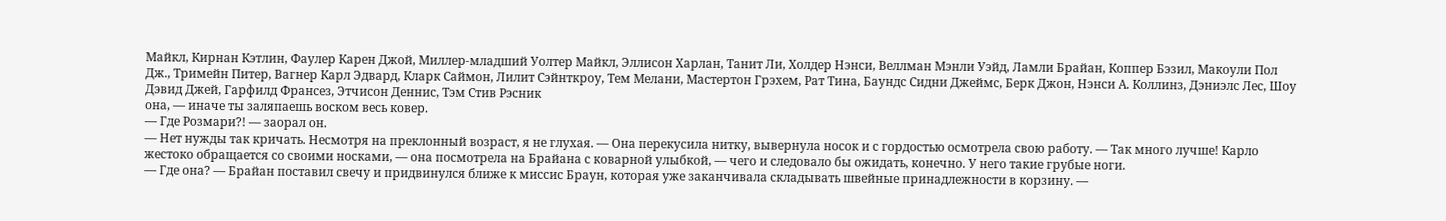Майкл, Кирнан Кэтлин, Фаулер Карен Джой, Миллер-младший Уолтер Майкл, Эллисон Харлан, Танит Ли, Холдер Нэнси, Веллман Мэнли Уэйд, Ламли Брайан, Коппер Бэзил, Макоули Пол Дж., Тримейн Питер, Вагнер Карл Эдвард, Кларк Саймон, Лилит Сэйнткроу, Тем Мелани, Мастертон Грэхем, Рат Тина, Баундс Сидни Джеймс, Берк Джон, Нэнси А. Коллинз, Дэниэлс Лес, Шоу Дэвид Джей, Гарфилд Франсез, Этчисон Деннис, Тэм Стив Рэсник
она, — иначе ты заляпаешь воском весь ковер.
— Где Розмари?! — заорал он.
— Нет нужды так кричать. Несмотря на преклонный возраст, я не глухая. — Она перекусила нитку, вывернула носок и с гордостью осмотрела свою работу. — Так много лучше! Карло жестоко обращается со своими носками, — она посмотрела на Брайана с коварной улыбкой, — чего и следовало бы ожидать, конечно. У него такие грубые ноги.
— Где она? — Брайан поставил свечу и придвинулся ближе к миссис Браун, которая уже заканчивала складывать швейные принадлежности в корзину. —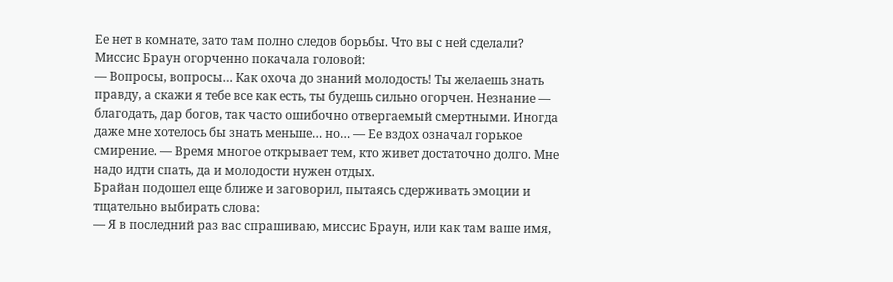Ее нет в комнате, зато там полно следов борьбы. Что вы с ней сделали?
Миссис Браун огорченно покачала головой:
— Вопросы, вопросы… Как охоча до знаний молодость! Ты желаешь знать правду, а скажи я тебе все как есть, ты будешь сильно огорчен. Незнание — благодать, дар богов, так часто ошибочно отвергаемый смертными. Иногда даже мне хотелось бы знать меньше… но… — Ее вздох означал горькое смирение. — Время многое открывает тем, кто живет достаточно долго. Мне надо идти спать, да и молодости нужен отдых.
Брайан подошел еще ближе и заговорил, пытаясь сдерживать эмоции и тщательно выбирать слова:
— Я в последний раз вас спрашиваю, миссис Браун, или как там ваше имя,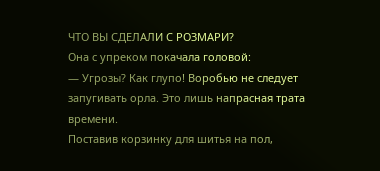ЧТО ВЫ СДЕЛАЛИ С РОЗМАРИ?
Она с упреком покачала головой:
— Угрозы? Как глупо! Воробью не следует запугивать орла. Это лишь напрасная трата времени.
Поставив корзинку для шитья на пол,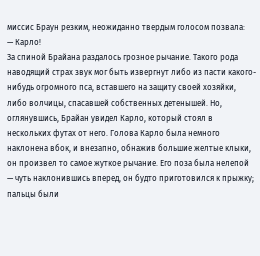миссис Браун резким, неожиданно твердым голосом позвала:
— Карло!
За спиной Брайана раздалось грозное рычание. Такого рода наводящий страх звук мог быть извергнут либо из пасти какого-нибудь огромного пса, вставшего на защиту своей хозяйки, либо волчицы, спасавшей собственных детенышей. Но, оглянувшись, Брайан увидел Карло, который стоял в нескольких футах от него. Голова Карло была немного наклонена вбок, и внезапно, обнажив большие желтые клыки, он произвел то самое жуткое рычание. Его поза была нелепой — чуть наклонившись вперед, он будто приготовился к прыжку; пальцы были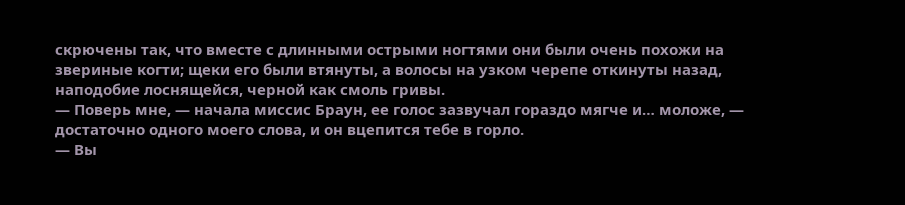скрючены так, что вместе с длинными острыми ногтями они были очень похожи на звериные когти; щеки его были втянуты, а волосы на узком черепе откинуты назад, наподобие лоснящейся, черной как смоль гривы.
— Поверь мне, — начала миссис Браун, ее голос зазвучал гораздо мягче и… моложе, — достаточно одного моего слова, и он вцепится тебе в горло.
— Вы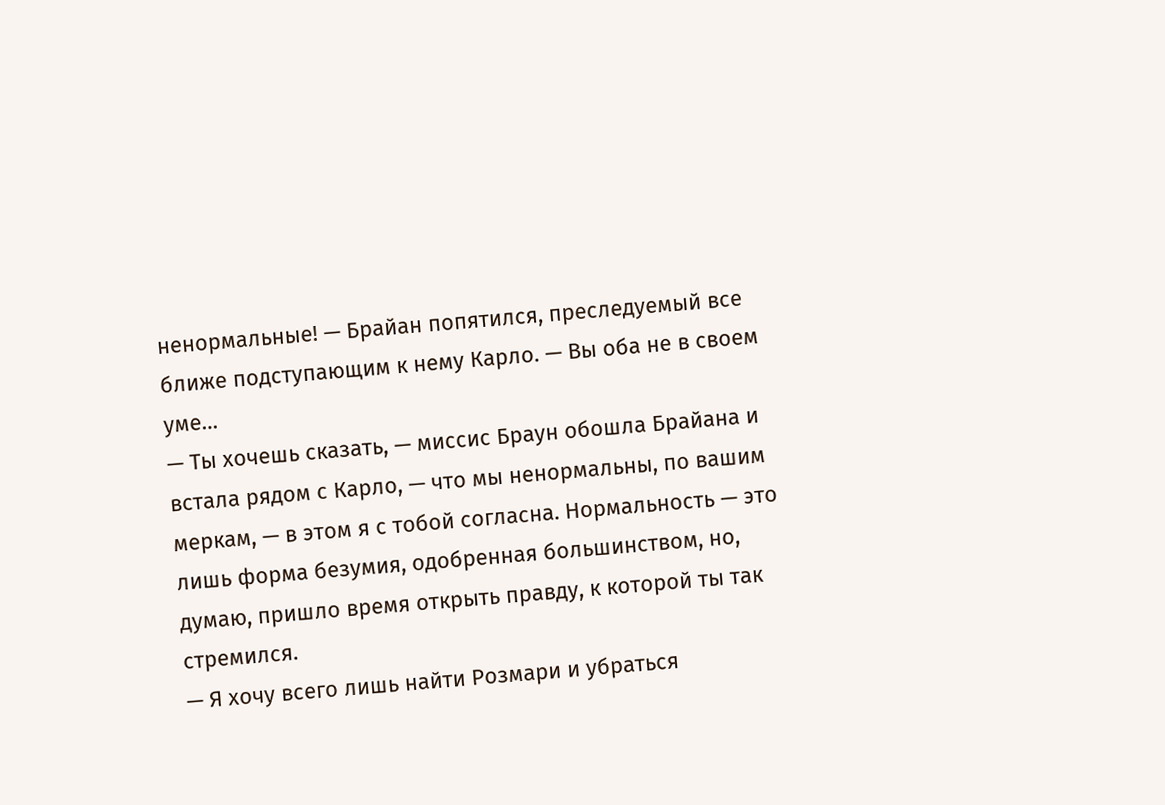ненормальные! — Брайан попятился, преследуемый все ближе подступающим к нему Карло. — Вы оба не в своем уме…
— Ты хочешь сказать, — миссис Браун обошла Брайана и встала рядом с Карло, — что мы ненормальны, по вашим меркам, — в этом я с тобой согласна. Нормальность — это лишь форма безумия, одобренная большинством, но, думаю, пришло время открыть правду, к которой ты так стремился.
— Я хочу всего лишь найти Розмари и убраться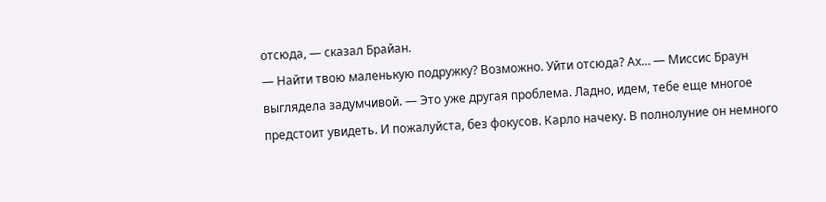отсюда, — сказал Брайан.
— Найти твою маленькую подружку? Возможно. Уйти отсюда? Ах… — Миссис Браун выглядела задумчивой. — Это уже другая проблема. Ладно, идем, тебе еще многое предстоит увидеть. И пожалуйста, без фокусов. Карло начеку. В полнолуние он немного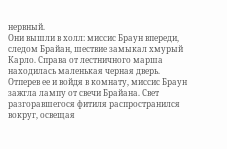нервный.
Они вышли в холл: миссис Браун впереди, следом Брайан, шествие замыкал хмурый Карло. Справа от лестничного марша находилась маленькая черная дверь. Отперев ее и войдя в комнату, миссис Браун зажгла лампу от свечи Брайана. Свет разгоравшегося фитиля распространился вокруг, освещая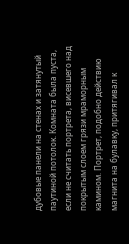дубовые панели на стенах и затянутый паутиной потолок. Комната была пуста, если не считать портрета, висевшего над покрытым слоем грязи мраморным камином. Портрет, подобно действию магнита на булавку, притягивал к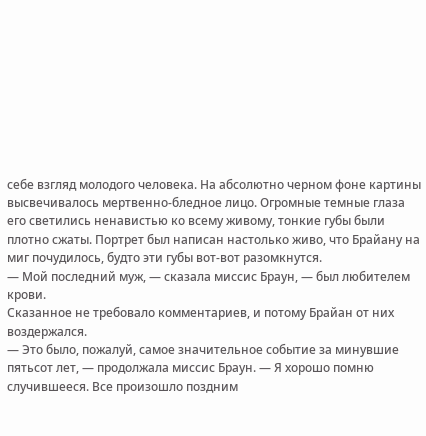себе взгляд молодого человека. На абсолютно черном фоне картины высвечивалось мертвенно-бледное лицо. Огромные темные глаза его светились ненавистью ко всему живому, тонкие губы были плотно сжаты. Портрет был написан настолько живо, что Брайану на миг почудилось, будто эти губы вот-вот разомкнутся.
— Мой последний муж, — сказала миссис Браун, — был любителем крови.
Сказанное не требовало комментариев, и потому Брайан от них воздержался.
— Это было, пожалуй, самое значительное событие за минувшие пятьсот лет, — продолжала миссис Браун. — Я хорошо помню случившееся. Все произошло поздним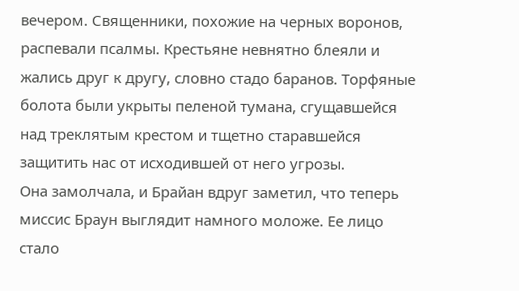вечером. Священники, похожие на черных воронов, распевали псалмы. Крестьяне невнятно блеяли и жались друг к другу, словно стадо баранов. Торфяные болота были укрыты пеленой тумана, сгущавшейся над треклятым крестом и тщетно старавшейся защитить нас от исходившей от него угрозы.
Она замолчала, и Брайан вдруг заметил, что теперь миссис Браун выглядит намного моложе. Ее лицо стало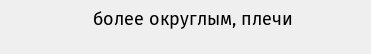более округлым, плечи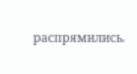распрямились.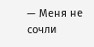— Меня не сочли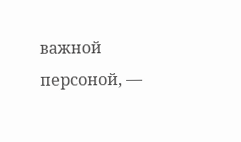важной персоной, —